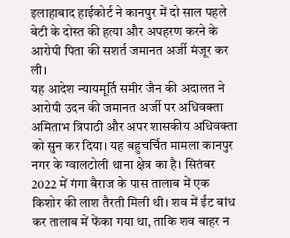इलाहाबाद हाईकोर्ट ने कानपुर में दो साल पहले बेटी के दोस्त की हत्या और अपहरण करने के आरोपी पिता की सशर्त जमानत अर्जी मंजूर कर ली।
यह आदेश न्यायमूर्ति समीर जैन की अदालत ने आरोपी उदन की जमानत अर्जी पर अधिवक्ता अमिताभ त्रिपाठी और अपर शासकीय अधिवक्ता को सुन कर दिया। यह बहुचर्चित मामला कानपुर नगर के ग्वालटोली थाना क्षेत्र का है। सितंबर 2022 में गंगा बैराज के पास तालाब में एक किशोर की लाश तैरती मिली थी। शव में ईंट बांध कर तालाब में फेंका गया था, ताकि शव बाहर न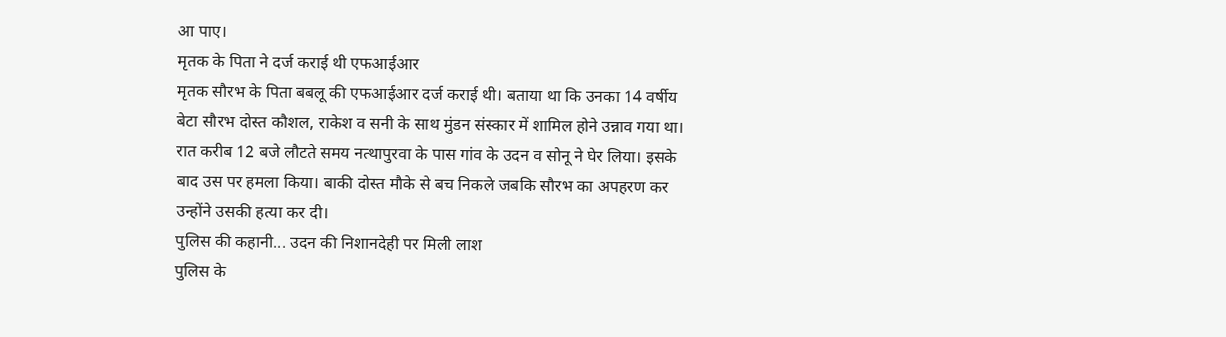आ पाए।
मृतक के पिता ने दर्ज कराई थी एफआईआर
मृतक सौरभ के पिता बबलू की एफआईआर दर्ज कराई थी। बताया था कि उनका 14 वर्षीय बेटा सौरभ दोस्त कौशल, राकेश व सनी के साथ मुंडन संस्कार में शामिल होने उन्नाव गया था। रात करीब 12 बजे लौटते समय नत्थापुरवा के पास गांव के उदन व सोनू ने घेर लिया। इसके बाद उस पर हमला किया। बाकी दोस्त मौके से बच निकले जबकि सौरभ का अपहरण कर उन्होंने उसकी हत्या कर दी।
पुलिस की कहानी... उदन की निशानदेही पर मिली लाश
पुलिस के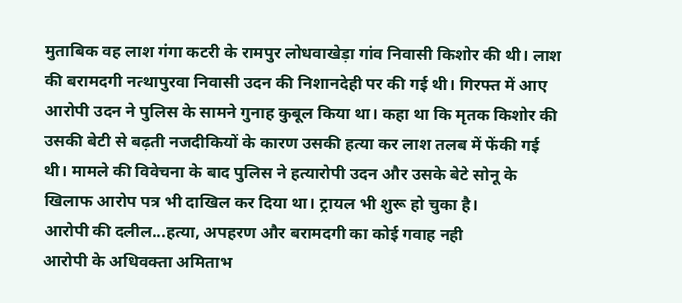मुताबिक वह लाश गंगा कटरी के रामपुर लोधवाखेड़ा गांव निवासी किशोर की थी। लाश की बरामदगी नत्थापुरवा निवासी उदन की निशानदेही पर की गई थी। गिरफ्त में आए आरोपी उदन ने पुलिस के सामने गुनाह कुबूल किया था। कहा था कि मृतक किशोर की उसकी बेटी से बढ़ती नजदीकियों के कारण उसकी हत्या कर लाश तलब में फेंकी गई थी। मामले की विवेचना के बाद पुलिस ने हत्यारोपी उदन और उसके बेटे सोनू के खिलाफ आरोप पत्र भी दाखिल कर दिया था। ट्रायल भी शुरू हो चुका है।
आरोपी की दलील...हत्या, अपहरण और बरामदगी का कोई गवाह नही
आरोपी के अधिवक्ता अमिताभ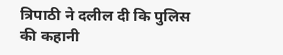त्रिपाठी ने दलील दी कि पुलिस की कहानी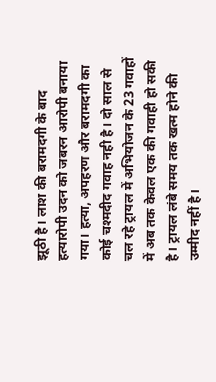झूठी है। लाश की बरामदगी के बाद हत्यारोपी उदन को जबरन आरोपी बनाया गया। हत्या, अपहरण और बरामदगी का कोई चश्मदीद गवाह नही है। दो साल से चल रहे ट्रायल में अभियोजन के 23 गवाहों में अब तक केवल एक की गवाही हो सकी है। ट्रायल लंबे समय तक खत्म होने की उम्मीद नहीं है।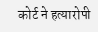कोर्ट ने हत्यारोपी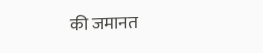की जमानत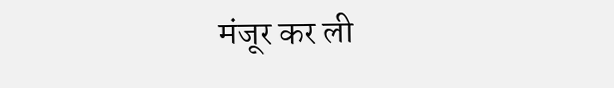मंजूर कर ली